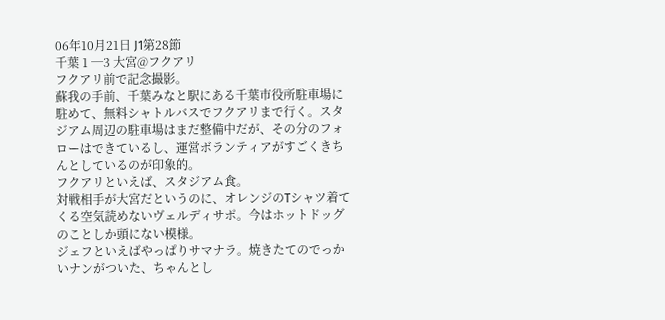06年10月21日 J1第28節
千葉 1 ─3 大宮@フクアリ
フクアリ前で記念撮影。
蘇我の手前、千葉みなと駅にある千葉市役所駐車場に駐めて、無料シャトルバスでフクアリまで行く。スタジアム周辺の駐車場はまだ整備中だが、その分のフォローはできているし、運営ボランティアがすごくきちんとしているのが印象的。
フクアリといえば、スタジアム食。
対戦相手が大宮だというのに、オレンジのTシャツ着てくる空気読めないヴェルディサポ。今はホットドッグのことしか頭にない模様。
ジェフといえばやっぱりサマナラ。焼きたてのでっかいナンがついた、ちゃんとし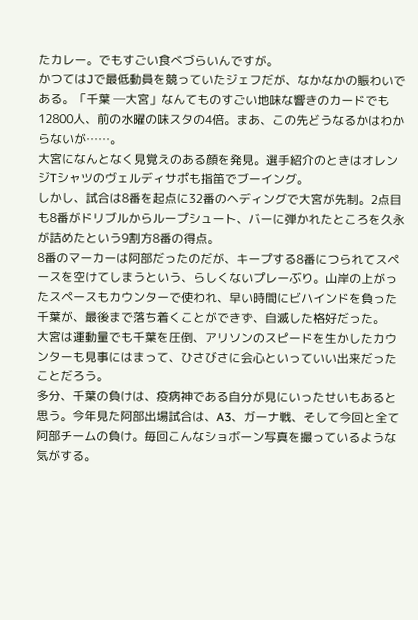たカレー。でもすごい食べづらいんですが。
かつてはJで最低動員を競っていたジェフだが、なかなかの賑わいである。「千葉 ─大宮」なんてものすごい地味な響きのカードでも12800人、前の水曜の味スタの4倍。まあ、この先どうなるかはわからないが……。
大宮になんとなく見覚えのある顔を発見。選手紹介のときはオレンジTシャツのヴェルディサポも指笛でブーイング。
しかし、試合は8番を起点に32番のヘディングで大宮が先制。2点目も8番がドリブルからループシュート、バーに弾かれたところを久永が詰めたという9割方8番の得点。
8番のマーカーは阿部だったのだが、キープする8番につられてスペースを空けてしまうという、らしくないプレーぶり。山岸の上がったスペースもカウンターで使われ、早い時間にビハインドを負った千葉が、最後まで落ち着くことができず、自滅した格好だった。
大宮は運動量でも千葉を圧倒、アリソンのスピードを生かしたカウンターも見事にはまって、ひさびさに会心といっていい出来だったことだろう。
多分、千葉の負けは、疫病神である自分が見にいったせいもあると思う。今年見た阿部出場試合は、A3、ガーナ戦、そして今回と全て阿部チームの負け。毎回こんなショボーン写真を撮っているような気がする。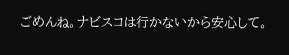ごめんね。ナビスコは行かないから安心して。